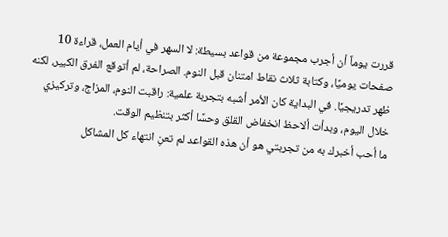قررت يوماً أن أجرب مجموعة من قواعد بسيطة: لا السهر في أيام العمل، قراءة 10 صفحات يوميًا، وكتابة ثلاث نقاط امتنان قبل النوم. الصراحة، لم أتوقع الفرق الكبير، لكنه ظهر تدريجيًا. في البداية كان الأمر أشبه بتجربة علمية: راقبت النوم، المزاج، وتركيزي خلال اليوم، وبدأت ألاحظ انخفاض القلق وحسًا أكثر بتنظيم الوقت.
ما أحب أخبرك به من تجربتي هو أن هذه القواعد لم تعنِ انتهاء كل المشاكل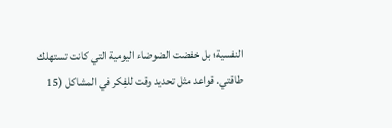النفسية؛ بل خفضت الضوضاء اليومية التي كانت تستهلك طاقتي. قواعد مثل تحديد وقت للفِكر في المشاكل (15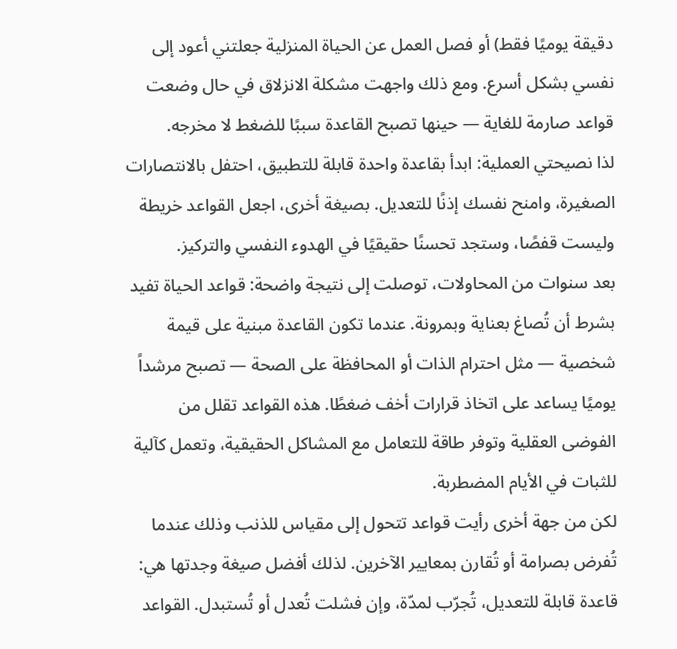دقيقة يوميًا فقط) أو فصل العمل عن الحياة المنزلية جعلتني أعود إلى نفسي بشكل أسرع. ومع ذلك واجهت مشكلة الانزلاق في حال وضعت قواعد صارمة للغاية — حينها تصبح القاعدة سببًا للضغط لا مخرجه.
لذا نصيحتي العملية: ابدأ بقاعدة واحدة قابلة للتطبيق، احتفل بالانتصارات الصغيرة، وامنح نفسك إذنًا للتعديل. بصيغة أخرى، اجعل القواعد خريطة وليست قفصًا، وستجد تحسنًا حقيقيًا في الهدوء النفسي والتركيز.
بعد سنوات من المحاولات، توصلت إلى نتيجة واضحة: قواعد الحياة تفيد بشرط أن تُصاغ بعناية وبمرونة. عندما تكون القاعدة مبنية على قيمة شخصية — مثل احترام الذات أو المحافظة على الصحة — تصبح مرشداً يوميًا يساعد على اتخاذ قرارات أخف ضغطًا. هذه القواعد تقلل من الفوضى العقلية وتوفر طاقة للتعامل مع المشاكل الحقيقية، وتعمل كآلية للثبات في الأيام المضطربة.
لكن من جهة أخرى رأيت قواعد تتحول إلى مقياس للذنب وذلك عندما تُفرض بصرامة أو تُقارن بمعايير الآخرين. لذلك أفضل صيغة وجدتها هي: قاعدة قابلة للتعديل، تُجرّب لمدّة، وإن فشلت تُعدل أو تُستبدل. القواعد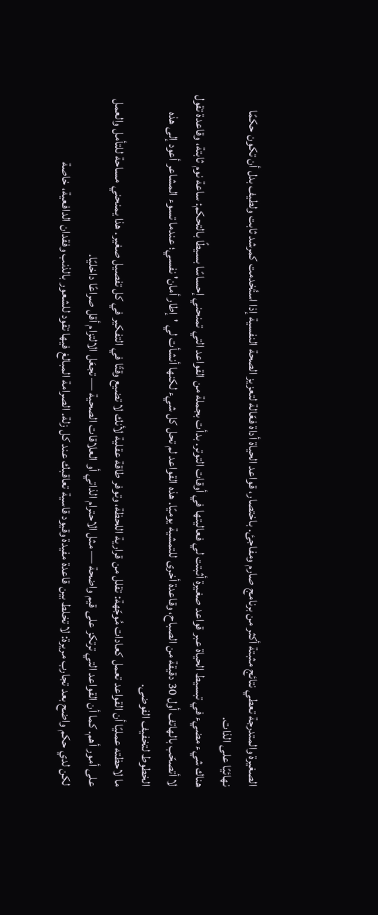الصغيرة والمتدرجة تعطي نتائج مثبتة أكثر من برنامج صارم ومفاجئ. باختصار، قواعد الحياة أداة فعّالة لتعزيز الصحة النفسية إذا استُخدمت كمرشد ثابت ولطيف بدل أن تكون حكمًا نهائيًا على الذات.
هناك شيء مضيء في تبسيط الحياة عبر قواعد صغيرة أثبتت لي فعاليتها في أوقات التوتر. بدأت بجملة من القواعد التي تمنحني إحساسًا بسيطًا بالتحكم: ساعة نوم ثابتة، وقاعدة تقول لا أتصحّب بالهاتف أول 30 دقيقة من الصباح، وقاعدة أخرى للتمشية يوميًا. هذه القواعد لم تحل كل شيء لكنها أنشأت لي 'إطار أمان' نفسي؛ عندما تسوء المشاعر أعود إلى هذه الخطوط لتخفيف الفوضى.
ما لاحظته عمليًا أن القواعد تعمل كعادات مُوجّهة: تقلل من قرارية اللحظة، وتوفر طاقة عقلية لأنك لا تضيع وقتًا في التفكير في كل تفصيل صغير. هذا يمنحني مساحة للتأمل والعمل على أمور أهم. كما أن القواعد التي ترتكز على قيم واضحة — مثل الاحترام الذاتي أو العلاقات الصحية — تجعَل الالتزام أقل صراعًا داخليًا.
لكن لدي حكم واضح بعد تجارب مريرة: لا تخلط بين قاعدة مفيدة وقيود قاسية تعاقبك عند كل زلة. الصرامة المبالغ فيها تقود للشعور بالذنب وفقدان الدافعية، خاصة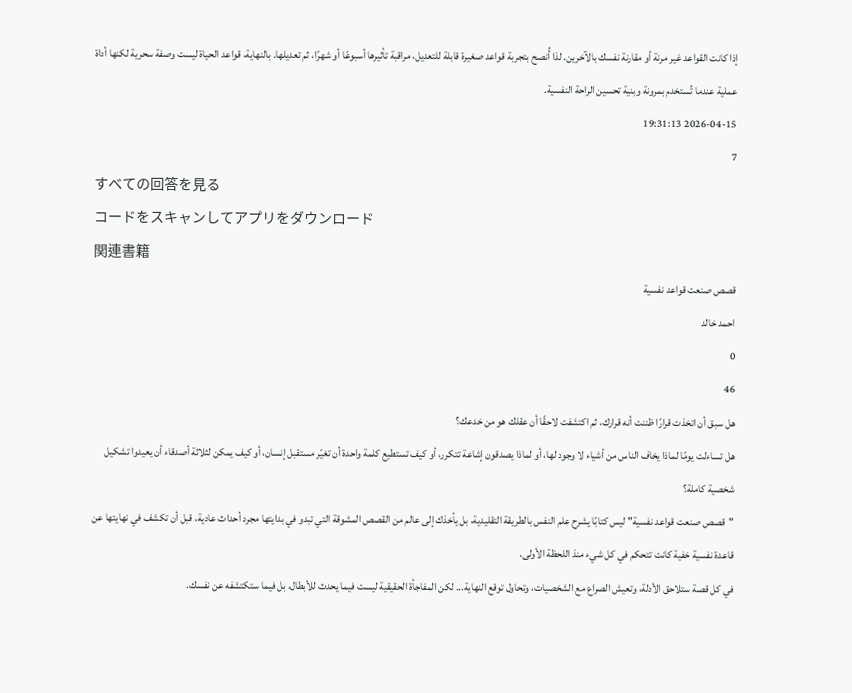إذا كانت القواعد غير مرنة أو مقارنة نفسك بالآخرين. لذا أُنصح بتجربة قواعد صغيرة قابلة للتعديل، مراقبة تأثيرها أسبوعًا أو شهرًا، ثم تعديلها. بالنهاية، قواعد الحياة ليست وصفة سحرية لكنها أداة عملية عندما تُستخدم بمرونة وبنية تحسين الراحة النفسية.
2026-04-15 19:31:13
7
すべての回答を見る
コードをスキャンしてアプリをダウンロード
関連書籍
قصص صنعت قواعد نفسية
احمد خالد
0
46
هل سبق أن اتخذت قرارًا ظننت أنه قرارك، ثم اكتشفت لاحقًا أن عقلك هو من خدعك؟
هل تساءلت يومًا لماذا يخاف الناس من أشياء لا وجود لها، أو لماذا يصدقون إشاعة تتكرر، أو كيف تستطيع كلمة واحدة أن تغيّر مستقبل إنسان، أو كيف يمكن لثلاثة أصدقاء أن يعيدوا تشكيل شخصية كاملة؟
"قصص صنعت قواعد نفسية" ليس كتابًا يشرح علم النفس بالطريقة التقليدية، بل يأخذك إلى عالم من القصص المشوقة التي تبدو في بدايتها مجرد أحداث عادية، قبل أن تكشف في نهايتها عن قاعدة نفسية خفية كانت تتحكم في كل شيء منذ اللحظة الأولى.
في كل قصة ستلاحق الأدلة، وتعيش الصراع مع الشخصيات، وتحاول توقع النهاية... لكن المفاجأة الحقيقية ليست فيما يحدث للأبطال، بل فيما ستكتشفه عن نفسك.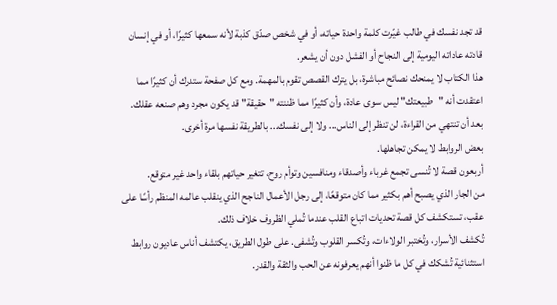قد تجد نفسك في طالب غيّرت كلمة واحدة حياته، أو في شخص صدّق كذبة لأنه سمعها كثيرًا، أو في إنسان قادته عاداته اليومية إلى النجاح أو الفشل دون أن يشعر.
هذا الكتاب لا يمنحك نصائح مباشرة، بل يترك القصص تقوم بالمهمة. ومع كل صفحة ستدرك أن كثيرًا مما اعتقدت أنه "طبيعتك" ليس سوى عادة، وأن كثيرًا مما ظننته "حقيقة" قد يكون مجرد وهم صنعه عقلك.
بعد أن تنتهي من القراءة، لن تنظر إلى الناس... ولا إلى نفسك... بالطريقة نفسها مرة أخرى.
بعض الروابط لا يمكن تجاهلها.
أربعون قصة لا تُنسى تجمع غرباء وأصدقاء ومنافسين وتوأم روح، تتغير حياتهم بلقاء واحد غير متوقع.
من الجار الذي يصبح أهم بكثير مما كان متوقعًا، إلى رجل الأعمال الناجح الذي ينقلب عالمه المنظم رأسًا على عقب، تستكشف كل قصة تحديات اتباع القلب عندما تُملي الظروف خلاف ذلك.
تُكشف الأسرار، وتُختبر الولاءات، وتُكسر القلوب وتُشفى. على طول الطريق، يكتشف أناس عاديون روابط استثنائية تُشكك في كل ما ظنوا أنهم يعرفونه عن الحب والثقة والقدر.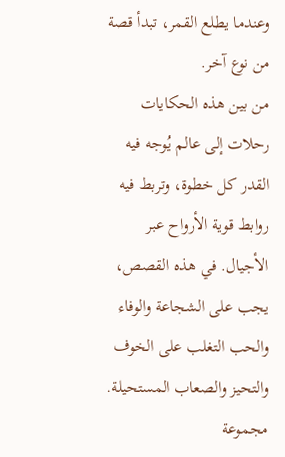وعندما يطلع القمر، تبدأ قصة من نوع آخر.
من بين هذه الحكايات رحلات إلى عالم يُوجه فيه القدر كل خطوة، وتربط فيه روابط قوية الأرواح عبر الأجيال. في هذه القصص، يجب على الشجاعة والوفاء والحب التغلب على الخوف والتحيز والصعاب المستحيلة.
مجموعة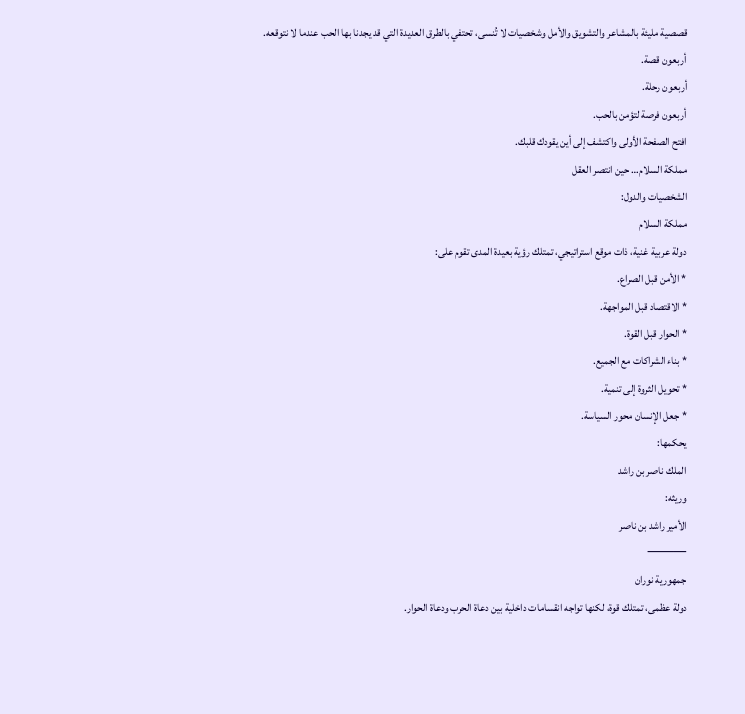قصصية مليئة بالمشاعر والتشويق والأمل وشخصيات لا تُنسى، تحتفي بالطرق العديدة التي قد يجدنا بها الحب عندما لا نتوقعه.
أربعون قصة.
أربعون رحلة.
أربعون فرصة لتؤمن بالحب.
افتح الصفحة الأولى واكتشف إلى أين يقودك قلبك.
مملكة السلام… حين انتصر العقل
الشخصيات والدول:
مملكة السلام
دولة عربية غنية، ذات موقع استراتيجي، تمتلك رؤية بعيدة المدى تقوم على:
* الأمن قبل الصراع.
* الاقتصاد قبل المواجهة.
* الحوار قبل القوة.
* بناء الشراكات مع الجميع.
* تحويل الثروة إلى تنمية.
* جعل الإنسان محور السياسة.
يحكمها:
الملك ناصر بن راشد
وريثه:
الأمير راشد بن ناصر
⸻
جمهورية نوران
دولة عظمى، تمتلك قوة، لكنها تواجه انقسامات داخلية بين دعاة الحرب ودعاة الحوار.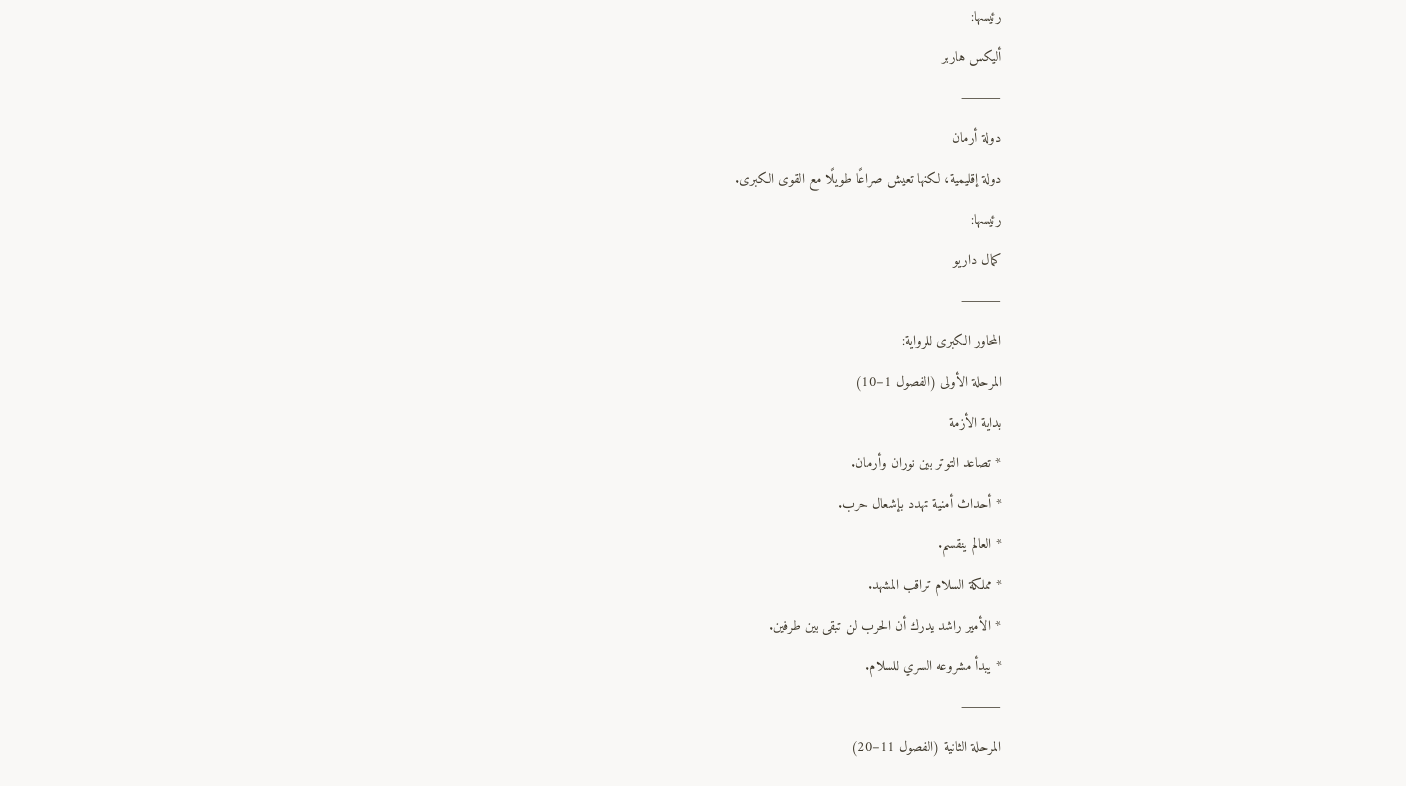رئيسها:
أليكس هاربر
⸻
دولة أرمان
دولة إقليمية، لكنها تعيش صراعًا طويلًا مع القوى الكبرى.
رئيسها:
كمال داريو
⸻
المحاور الكبرى للرواية:
المرحلة الأولى (الفصول 1–10)
بداية الأزمة
* تصاعد التوتر بين نوران وأرمان.
* أحداث أمنية تهدد بإشعال حرب.
* العالم ينقسم.
* مملكة السلام تراقب المشهد.
* الأمير راشد يدرك أن الحرب لن تبقى بين طرفين.
* يبدأ مشروعه السري للسلام.
⸻
المرحلة الثانية (الفصول 11–20)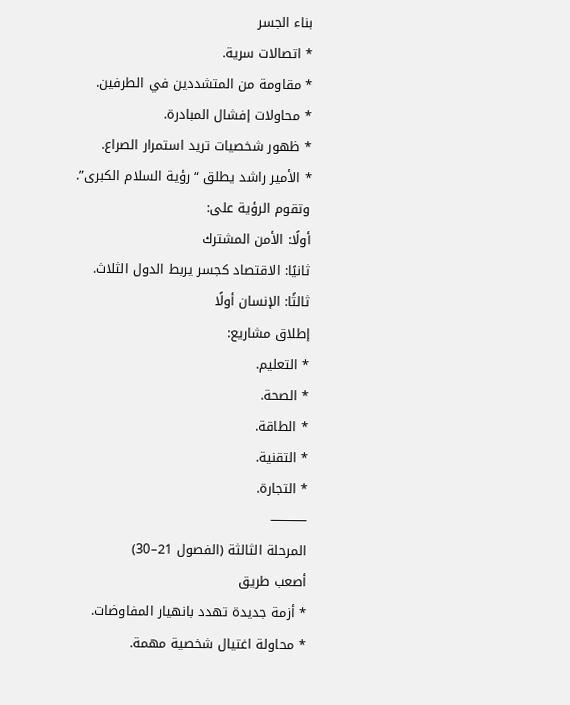بناء الجسر
* اتصالات سرية.
* مقاومة من المتشددين في الطرفين.
* محاولات إفشال المبادرة.
* ظهور شخصيات تريد استمرار الصراع.
* الأمير راشد يطلق “رؤية السلام الكبرى”.
وتقوم الرؤية على:
أولًا: الأمن المشترك
ثانيًا: الاقتصاد كجسر يربط الدول الثلاث.
ثالثًا: الإنسان أولًا
إطلاق مشاريع:
* التعليم.
* الصحة.
* الطاقة.
* التقنية.
* التجارة.
⸻
المرحلة الثالثة (الفصول 21–30)
أصعب طريق
* أزمة جديدة تهدد بانهيار المفاوضات.
* محاولة اغتيال شخصية مهمة.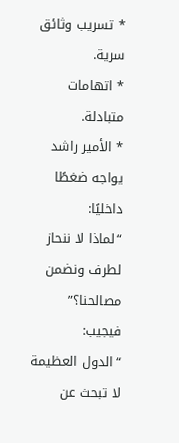* تسريب وثائق سرية.
* اتهامات متبادلة.
* الأمير راشد يواجه ضغطًا داخليًا:
“لماذا لا ننحاز لطرف ونضمن مصالحنا؟”
فيجيب:
“الدول العظيمة لا تبحث عن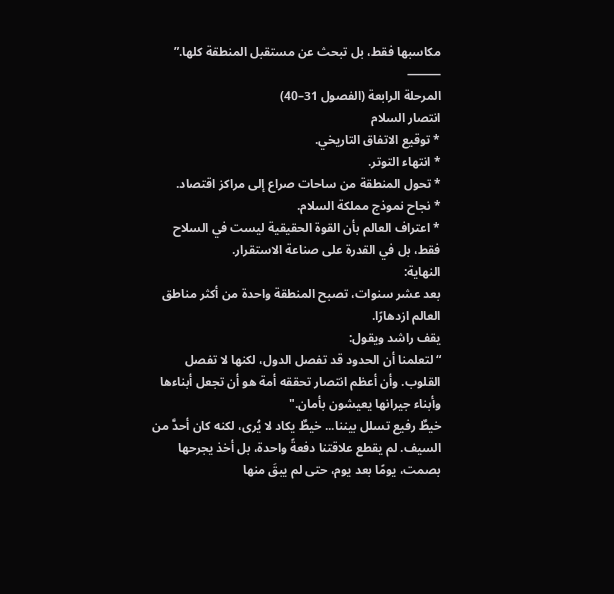مكاسبها فقط، بل تبحث عن مستقبل المنطقة كلها.”
⸻
المرحلة الرابعة (الفصول 31–40)
انتصار السلام
* توقيع الاتفاق التاريخي.
* انتهاء التوتر.
* تحول المنطقة من ساحات صراع إلى مراكز اقتصاد.
* نجاح نموذج مملكة السلام.
* اعتراف العالم بأن القوة الحقيقية ليست في السلاح فقط، بل في القدرة على صناعة الاستقرار.
النهاية:
بعد عشر سنوات، تصبح المنطقة واحدة من أكثر مناطق العالم ازدهارًا.
يقف راشد ويقول:
“لتعلمنا أن الحدود قد تفصل الدول، لكنها لا تفصل القلوب. وأن أعظم انتصار تحققه أمة هو أن تجعل أبناءها وأبناء جيرانها يعيشون بأمان."
خيطٌ رفيع تسلل بيننا... خيطٌ يكاد لا يُرى، لكنه كان أحدَّ من السيف. لم يقطع علاقتنا دفعةً واحدة، بل أخذ يجرحها بصمت، يومًا بعد يوم، حتى لم يبقَ منها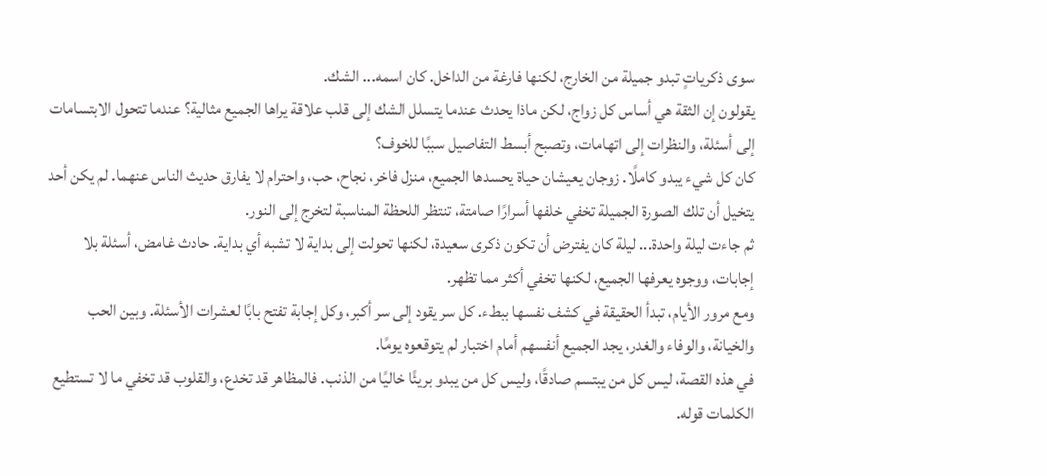سوى ذكرياتٍ تبدو جميلة من الخارج، لكنها فارغة من الداخل. كان اسمه... الشك.
يقولون إن الثقة هي أساس كل زواج، لكن ماذا يحدث عندما يتسلل الشك إلى قلب علاقة يراها الجميع مثالية؟ عندما تتحول الابتسامات إلى أسئلة، والنظرات إلى اتهامات، وتصبح أبسط التفاصيل سببًا للخوف؟
كان كل شيء يبدو كاملًا. زوجان يعيشان حياة يحسدها الجميع، منزل فاخر، نجاح، حب، واحترام لا يفارق حديث الناس عنهما. لم يكن أحد يتخيل أن تلك الصورة الجميلة تخفي خلفها أسرارًا صامتة، تنتظر اللحظة المناسبة لتخرج إلى النور.
ثم جاءت ليلة واحدة... ليلة كان يفترض أن تكون ذكرى سعيدة، لكنها تحولت إلى بداية لا تشبه أي بداية. حادث غامض، أسئلة بلا إجابات، ووجوه يعرفها الجميع، لكنها تخفي أكثر مما تظهر.
ومع مرور الأيام، تبدأ الحقيقة في كشف نفسها ببطء. كل سر يقود إلى سر أكبر، وكل إجابة تفتح بابًا لعشرات الأسئلة. وبين الحب والخيانة، والوفاء والغدر، يجد الجميع أنفسهم أمام اختبار لم يتوقعوه يومًا.
في هذه القصة، ليس كل من يبتسم صادقًا، وليس كل من يبدو بريئًا خاليًا من الذنب. فالمظاهر قد تخدع، والقلوب قد تخفي ما لا تستطيع الكلمات قوله.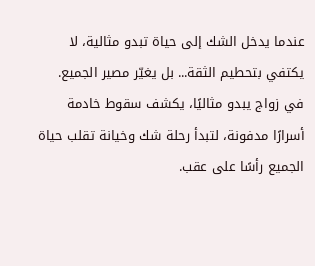عندما يدخل الشك إلى حياة تبدو مثالية، لا يكتفي بتحطيم الثقة... بل يغيّر مصير الجميع.
في زواج يبدو مثاليًا، يكشف سقوط خادمة أسرارًا مدفونة، لتبدأ رحلة شك وخيانة تقلب حياة الجميع رأسًا على عقب.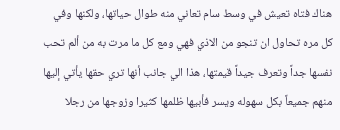هناك فتاه تعيش في وسط سام تعاني منه طوال حياتها، ولكنها وفي كل مره تحاول ان تنجو من الاذي فهي ومع كل ما مرت به من ألم تحب نفسها جداً وتعرف جيداً قيمتها، هذا الي جانب أنها تري حقها يأتي إليها منهم جميعاً بكل سهوله ويسر فأبيها ظلمها كثيرا وزوجها من رجلا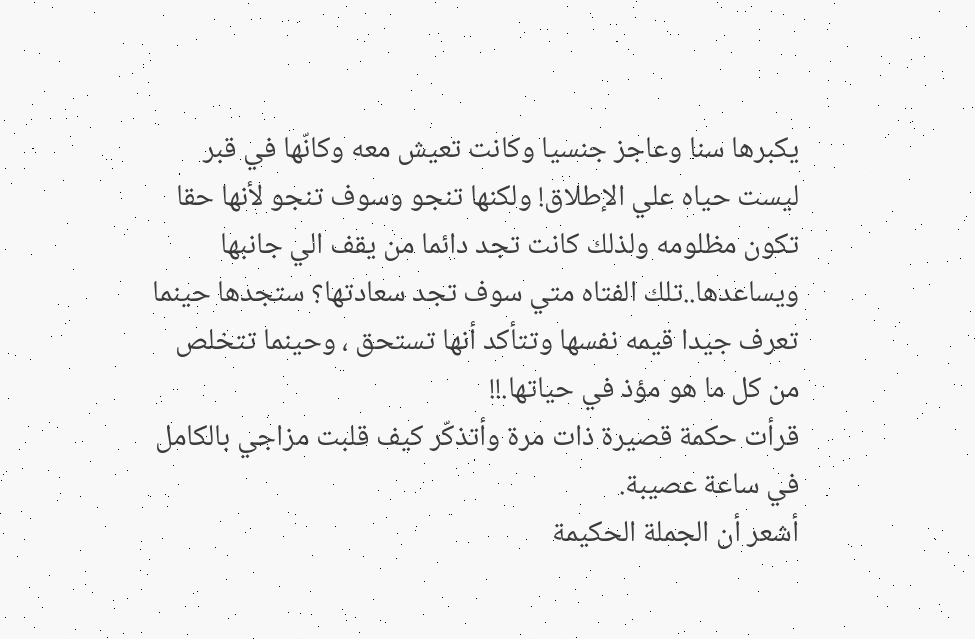يكبرها سنا وعاجز جنسيا وكانت تعيش معه وكانّها في قبر ليست حياه علي الإطلاق! ولكنها تنجو وسوف تنجو لأنها حقا تكون مظلومه ولذلك كانت تجد دائما من يقف الي جانبها ويساعدها..تلك الفتاه متي سوف تجد سعادتها؟ ستجدها حينما تعرف جيدا قيمه نفسها وتتأكد أنها تستحق ، وحينما تتخلص من كل ما هو مؤذ في حياتها.!!
قرأت حكمة قصيرة ذات مرة وأتذكّر كيف قلبت مزاجي بالكامل في ساعة عصيبة.
أشعر أن الجملة الحكيمة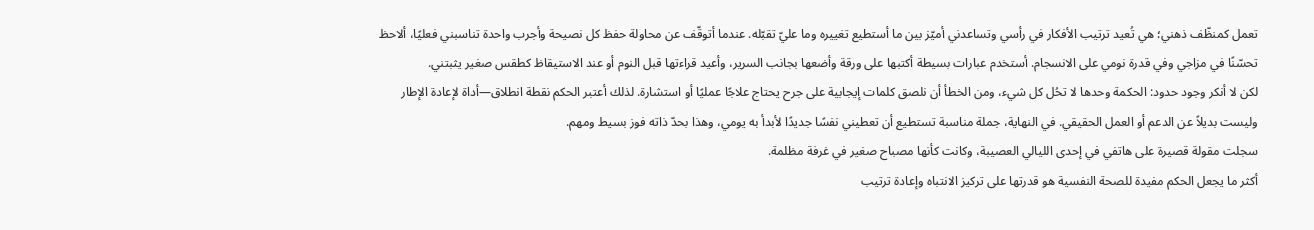تعمل كمنظّف ذهني؛ هي تُعيد ترتيب الأفكار في رأسي وتساعدني أميّز بين ما أستطيع تغييره وما عليّ تقبّله. عندما أتوقّف عن محاولة حفظ كل نصيحة وأجرب واحدة تناسبني فعليًا، ألاحظ تحسّنًا في مزاجي وفي قدرة نومي على الانسجام. أستخدم عبارات بسيطة أكتبها على ورقة وأضعها بجانب السرير، وأعيد قراءتها قبل النوم أو عند الاستيقاظ كطقس صغير يثبتني.
لكن لا أنكر وجود حدود: الحكمة وحدها لا تحُل كل شيء، ومن الخطأ أن نلصق كلمات إيجابية على جرح يحتاج علاجًا عمليًا أو استشارة. لذلك أعتبر الحكم نقطة انطلاق—أداة لإعادة الإطار وليست بديلاً عن الدعم أو العمل الحقيقي. في النهاية، جملة مناسبة تستطيع أن تعطيني نفسًا جديدًا لأبدأ به يومي، وهذا بحدّ ذاته فوز بسيط ومهم.
سجلت مقولة قصيرة على هاتفي في إحدى الليالي العصيبة، وكانت كأنها مصباح صغير في غرفة مظلمة.
أكثر ما يجعل الحكم مفيدة للصحة النفسية هو قدرتها على تركيز الانتباه وإعادة ترتيب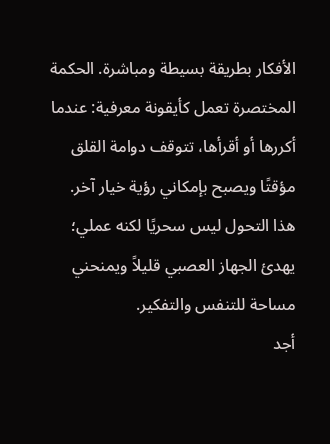الأفكار بطريقة بسيطة ومباشرة. الحكمة المختصرة تعمل كأيقونة معرفية: عندما أكررها أو أقرأها، تتوقف دوامة القلق مؤقتًا ويصبح بإمكاني رؤية خيار آخر. هذا التحول ليس سحريًا لكنه عملي؛ يهدئ الجهاز العصبي قليلاً ويمنحني مساحة للتنفس والتفكير.
أجد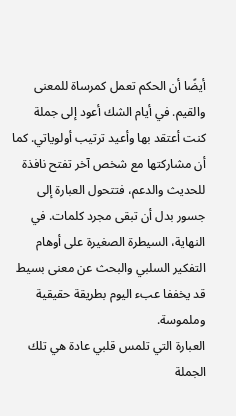أيضًا أن الحكم تعمل كمرساة للمعنى والقيم. في أيام الشك أعود إلى جملة كنت أعتقد بها وأعيد ترتيب أولوياتي. كما أن مشاركتها مع شخص آخر تفتح نافذة للحديث والدعم، فتتحول العبارة إلى جسور بدل أن تبقى مجرد كلمات. في النهاية، السيطرة الصغيرة على أوهام التفكير السلبي والبحث عن معنى بسيط قد يخففا عبء اليوم بطريقة حقيقية وملموسة.
العبارة التي تلمس قلبي عادة هي تلك الجملة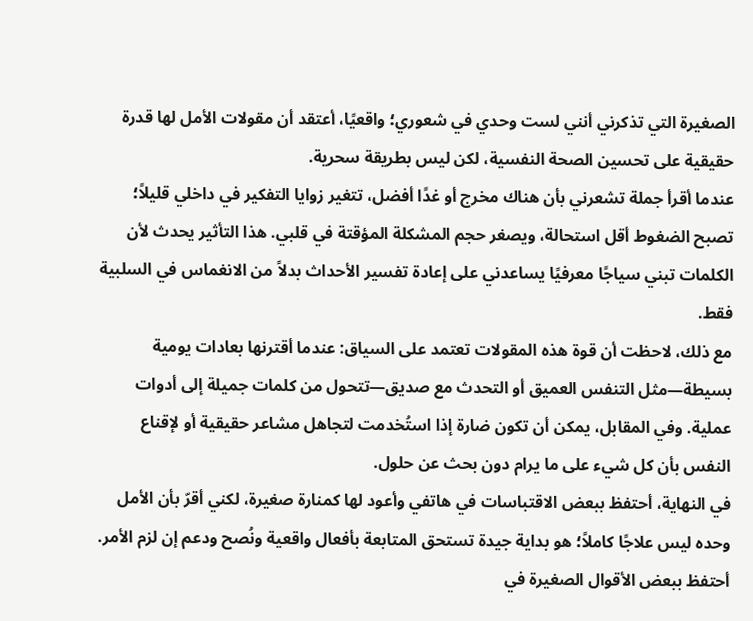الصغيرة التي تذكرني أنني لست وحدي في شعوري؛ واقعيًا، أعتقد أن مقولات الأمل لها قدرة حقيقية على تحسين الصحة النفسية، لكن ليس بطريقة سحرية.
عندما أقرأ جملة تشعرني بأن هناك مخرج أو غدًا أفضل، تتغير زوايا التفكير في داخلي قليلاً؛ تصبح الضغوط أقل استحالة، ويصغر حجم المشكلة المؤقتة في قلبي. هذا التأثير يحدث لأن الكلمات تبني سياجًا معرفيًا يساعدني على إعادة تفسير الأحداث بدلاً من الانغماس في السلبية فقط.
مع ذلك، لاحظت أن قوة هذه المقولات تعتمد على السياق: عندما أقترنها بعادات يومية بسيطة—مثل التنفس العميق أو التحدث مع صديق—تتحول من كلمات جميلة إلى أدوات عملية. وفي المقابل، يمكن أن تكون ضارة إذا استُخدمت لتجاهل مشاعر حقيقية أو لإقناع النفس بأن كل شيء على ما يرام دون بحث عن حلول.
في النهاية، أحتفظ ببعض الاقتباسات في هاتفي وأعود لها كمنارة صغيرة، لكني أقرّ بأن الأمل وحده ليس علاجًا كاملاً؛ هو بداية جيدة تستحق المتابعة بأفعال واقعية ونُصح ودعم إن لزم الأمر.
أحتفظ ببعض الأقوال الصغيرة في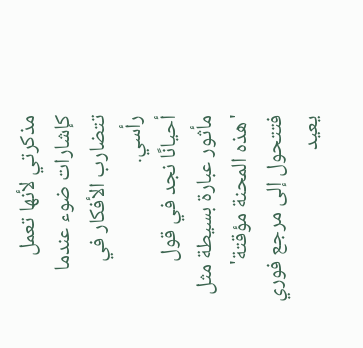مذكرتي لأنها تعمل كإشارات ضوء عندما تتضارب الأفكار في رأسي.
أحيانًا نجد في قول مأثور عبارة بسيطة مثل 'هذه المحنة مؤقتة' فتتحول إلى مرجع فوري يعيد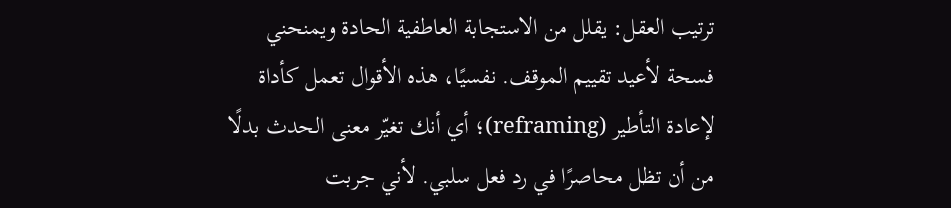ترتيب العقل: يقلل من الاستجابة العاطفية الحادة ويمنحني فسحة لأعيد تقييم الموقف. نفسيًا، هذه الأقوال تعمل كأداة لإعادة التأطير (reframing)؛ أي أنك تغيّر معنى الحدث بدلًا من أن تظل محاصرًا في رد فعل سلبي. لأني جربت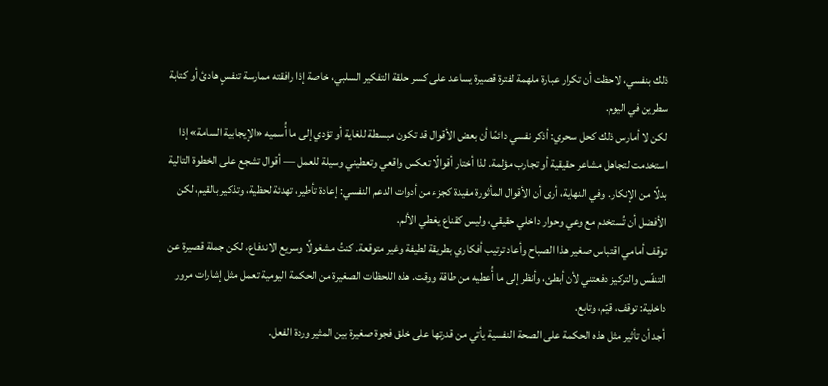ذلك بنفسي، لاحظت أن تكرار عبارة ملهمة لفترة قصيرة يساعد على كسر حلقة التفكير السلبي، خاصة إذا رافقته ممارسة تنفسٍ هادئ أو كتابة سطرين في اليوم.
لكن لا أمارس ذلك كحل سحري: أذكر نفسي دائمًا أن بعض الأقوال قد تكون مبسطة للغاية أو تؤدي إلى ما أُسميه «الإيجابية السامة» إذا استخدمت لتجاهل مشاعر حقيقية أو تجارب مؤلمة. لذا أختار أقوالًا تعكس واقعي وتعطيني وسيلة للعمل — أقوال تشجع على الخطوة التالية بدلًا من الإنكار. وفي النهاية، أرى أن الأقوال المأثورة مفيدة كجزء من أدوات الدعم النفسي: إعادة تأطير، تهدئة لحظية، وتذكير بالقيم، لكن الأفضل أن تُستخدم مع وعي وحوار داخلي حقيقي، وليس كقناع يغطي الألم.
توقف أمامي اقتباس صغير هذا الصباح وأعاد ترتيب أفكاري بطريقة لطيفة وغير متوقعة. كنتُ مشغولًا وسريع الاندفاع، لكن جملة قصيرة عن التنفّس والتركيز دفعتني لأن أبطئ، وأنظر إلى ما أُعطيه من طاقة ووقت. هذه اللحظات الصغيرة من الحكمة اليومية تعمل مثل إشارات مرور داخلية: توقف، قيّم، وتابع.
أجد أن تأثير مثل هذه الحكمة على الصحة النفسية يأتي من قدرتها على خلق فجوة صغيرة بين المثير وردة الفعل.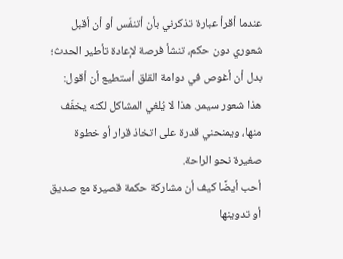عندما أقرأ عبارة تذكرني بأن أتنفّس أو أن أقبل شعوري دون حكم، تنشأ فرصة لإعادة تأطير الحدث؛ بدل أن أغوص في دوامة القلق أستطيع أن أقول: هذا شعور سيمر. هذا لا يُلغي المشاكل لكنه يخفّف منها، ويمنحني قدرة على اتخاذ قرار أو خطوة صغيرة نحو الراحة.
أحب أيضًا كيف أن مشاركة حكمة قصيرة مع صديق أو تدوينها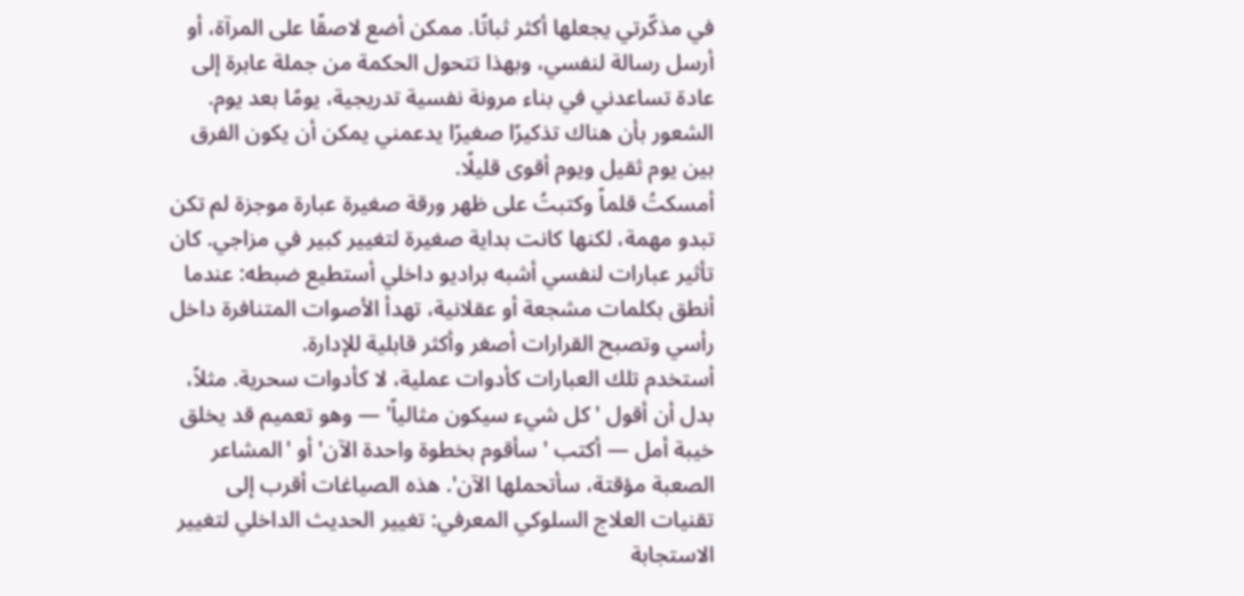في مذكّرتي يجعلها أكثر ثباتًا. ممكن أضع لاصقًا على المرآة، أو أرسل رسالة لنفسي، وبهذا تتحول الحكمة من جملة عابرة إلى عادة تساعدني في بناء مرونة نفسية تدريجية، يومًا بعد يوم. الشعور بأن هناك تذكيرًا صغيرًا يدعمني يمكن أن يكون الفرق بين يوم ثقيل ويوم أقوى قليلًا.
أمسكتُ قلماً وكتبتُ على ظهر ورقة صغيرة عبارة موجزة لم تكن تبدو مهمة، لكنها كانت بداية صغيرة لتغيير كبير في مزاجي. كان تأثير عبارات لنفسي أشبه براديو داخلي أستطيع ضبطه: عندما أنطق بكلمات مشجعة أو عقلانية، تهدأ الأصوات المتنافرة داخل رأسي وتصبح القرارات أصغر وأكثر قابلية للإدارة.
أستخدم تلك العبارات كأدوات عملية، لا كأدوات سحرية. مثلاً، بدل أن أقول 'كل شيء سيكون مثالياً' — وهو تعميم قد يخلق خيبة أمل — أكتب 'سأقوم بخطوة واحدة الآن' أو 'المشاعر الصعبة مؤقتة، سأتحملها الآن'. هذه الصياغات أقرب إلى تقنيات العلاج السلوكي المعرفي: تغيير الحديث الداخلي لتغيير الاستجابة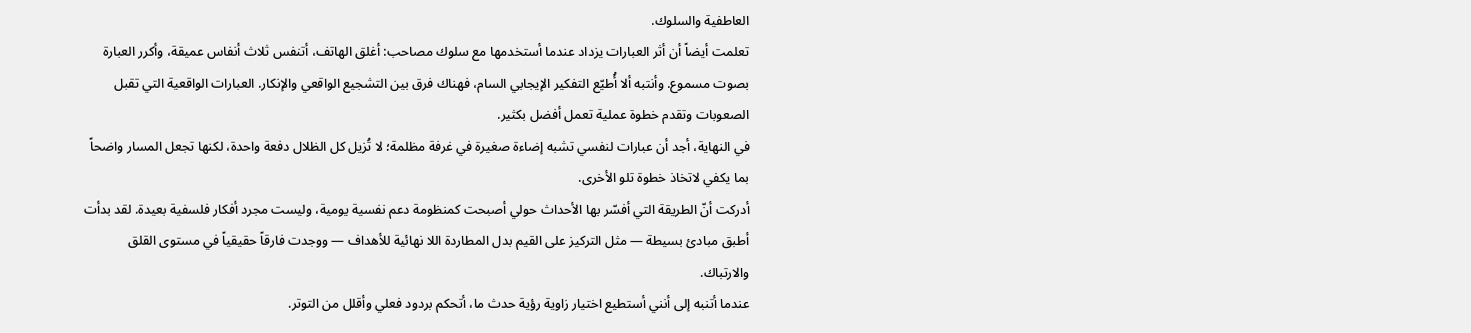العاطفية والسلوك.
تعلمت أيضاً أن أثر العبارات يزداد عندما أستخدمها مع سلوك مصاحب: أغلق الهاتف، أتنفس ثلاث أنفاس عميقة، وأكرر العبارة بصوت مسموع. وأنتبه ألا أُطيّع التفكير الإيجابي السام، فهناك فرق بين التشجيع الواقعي والإنكار. العبارات الواقعية التي تقبل الصعوبات وتقدم خطوة عملية تعمل أفضل بكثير.
في النهاية، أجد أن عبارات لنفسي تشبه إضاءة صغيرة في غرفة مظلمة؛ لا تُزيل كل الظلال دفعة واحدة، لكنها تجعل المسار واضحاً بما يكفي لاتخاذ خطوة تلو الأخرى.
أدركت أنّ الطريقة التي أفسّر بها الأحداث حولي أصبحت كمنظومة دعم نفسية يومية، وليست مجرد أفكار فلسفية بعيدة. لقد بدأت أطبق مبادئ بسيطة — مثل التركيز على القيم بدل المطاردة اللا نهائية للأهداف — ووجدت فارقاً حقيقياً في مستوى القلق والارتباك.
عندما أتنبه إلى أنني أستطيع اختيار زاوية رؤية حدث ما، أتحكم بردود فعلي وأقلل من التوتر.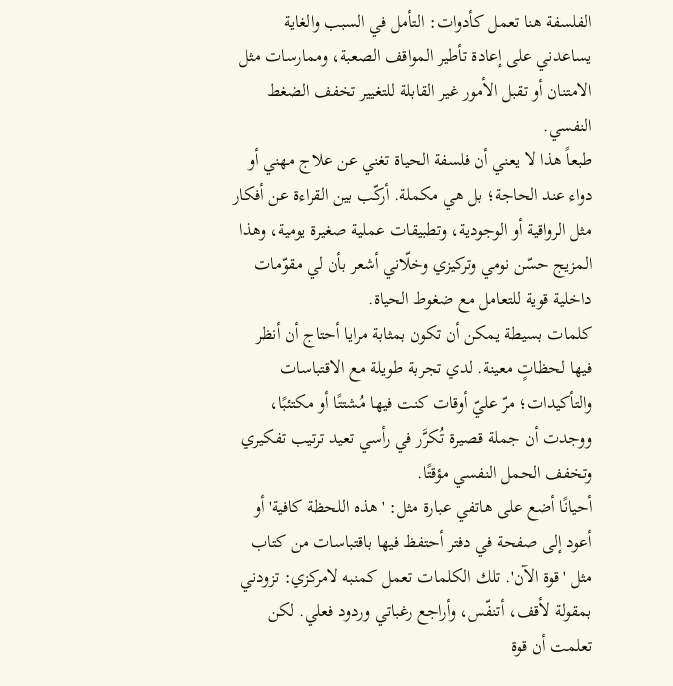الفلسفة هنا تعمل كأدوات: التأمل في السبب والغاية يساعدني على إعادة تأطير المواقف الصعبة، وممارسات مثل الامتنان أو تقبل الأمور غير القابلة للتغيير تخفف الضغط النفسي.
طبعاً هذا لا يعني أن فلسفة الحياة تغني عن علاج مهني أو دواء عند الحاجة؛ بل هي مكملة. أركّب بين القراءة عن أفكار مثل الرواقية أو الوجودية، وتطبيقات عملية صغيرة يومية، وهذا المزيج حسّن نومي وتركيزي وخلّاني أشعر بأن لي مقوّمات داخلية قوية للتعامل مع ضغوط الحياة.
كلمات بسيطة يمكن أن تكون بمثابة مرايا أحتاج أن أنظر فيها لحظاتٍ معينة. لدي تجربة طويلة مع الاقتباسات والتأكيدات؛ مرّ عليّ أوقات كنت فيها مُشتتًا أو مكتئبًا، ووجدت أن جملة قصيرة تُكرَّر في رأسي تعيد ترتيب تفكيري وتخفف الحمل النفسي مؤقتًا.
أحيانًا أضع على هاتفي عبارة مثل: 'هذه اللحظة كافية' أو أعود إلى صفحة في دفتر أحتفظ فيها باقتباسات من كتاب مثل 'قوة الآن'. تلك الكلمات تعمل كمنبه لامركزي: تزودني بمقولة لأقف، أتنفّس، وأراجع رغباتي وردود فعلي. لكن تعلمت أن قوة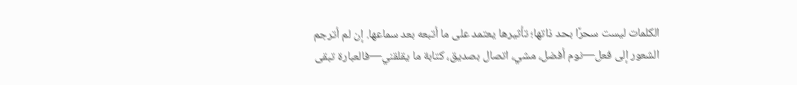الكلمات ليست سحرًا بحد ذاتها؛ تأثيرها يعتمد على ما أتبعه بعد سماعها. إن لم أترجم الشعور إلى فعل—نوم أفضل، مشي، اتصال بصديق، كتابة ما يقلقني—فالعبارة تبقى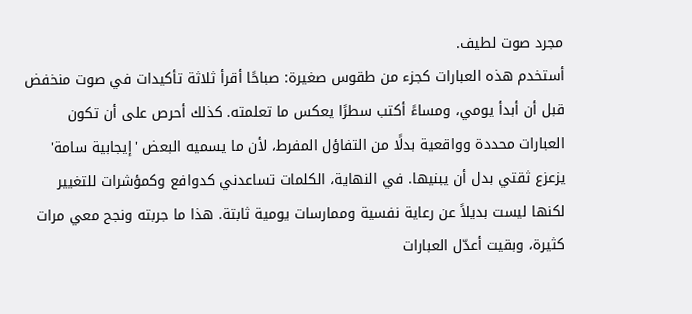مجرد صوت لطيف.
أستخدم هذه العبارات كجزء من طقوس صغيرة: صباحًا أقرأ ثلاثة تأكيدات في صوت منخفض قبل أن أبدأ يومي، ومساءً أكتب سطرًا يعكس ما تعلمته. كذلك أحرص على أن تكون العبارات محددة وواقعية بدلًا من التفاؤل المفرط، لأن ما يسميه البعض 'إيجابية سامة' يزعزع ثقتي بدل أن يبنيها. في النهاية، الكلمات تساعدني كدوافع وكمؤشرات للتغيير لكنها ليست بديلاً عن رعاية نفسية وممارسات يومية ثابتة. هذا ما جربته ونجح معي مرات كثيرة، وبقيت أعدّل العبارات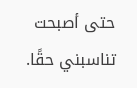حتى أصبحت تناسبني حقًا.